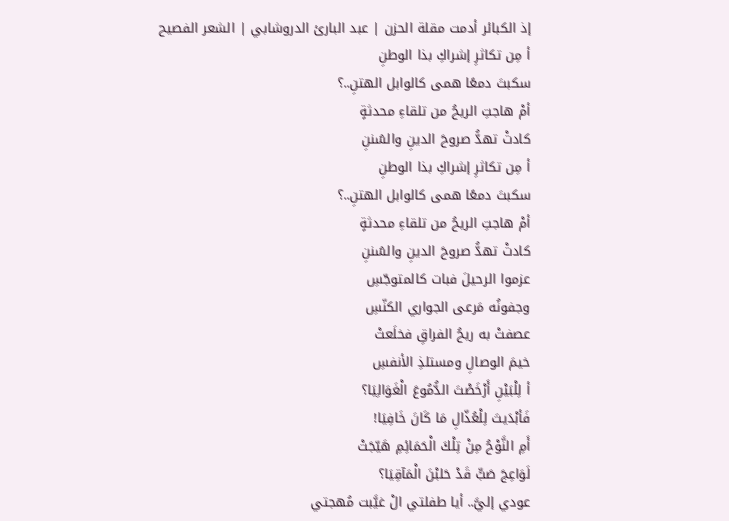إذ الكبائر أدمت مقلة الحزن | عبد البارئ الدروشابي | الشعر الفصيح
أ مِن تكاثرِ إشراكِ بذا الوطنِ
سكبتَ دمعًا همى كالوابل الهتنِ..؟
أمْ هاجتِ الريحُ من تلقاءِ محدثةٍ
كادتْ تهدُّ صروحَ الدينِ والسُننِ
أ مِن تكاثرِ إشراكِ بذا الوطنِ
سكبتَ دمعًا همى كالوابل الهتنِ..؟
أمْ هاجتِ الريحُ من تلقاءِ محدثةٍ
كادتْ تهدُّ صروحَ الدينِ والسُننِ
عزموا الرحيلَ فبات كالمتوجّسِ
وجفونُه مَرعى الجواري الكنّسِ
عصفتْ به ريحُ الفراقِ فخلَعتْ
خيمَ الوصالِ ومستلذِ الأنفسِ
أ لِلْبَيْنِ أَرْخَصْتَ الدُّمُوعَ الْغَوَالِيَا؟
فَأبْدَيتَ لِلْعُذّالِ مَا كَانَ خَافِيَا!
أَمِ النَّوْحُ مِنْ تِلْكَ الْحَمَائِمِ هَيّجَتْ
لَوَاعِجَ صَبٍّ قَدْ حَلبْنَ الْمَآقِيَا؟
عودي إليَّ.. أيا طفلتي الْ غيَّبت مُهجتي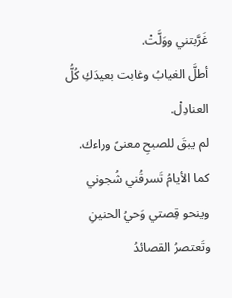غَرَّبتني ووَلَّتْ.
أطلَّ الغيابُ وغابت بعيدَكِ كُلُّ العنادِلْ.
لم يبقَ للصبحِ معنىً وراءك.
كما الأيامُ تَسرقُني شُجوني
وينحو قِصتي وَحيُ الحنينِ
وتَعتصرُ القصائدُ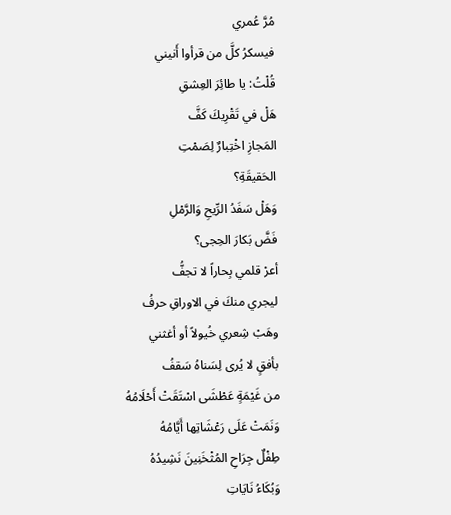مُرَّ عُمري
فيسكرُ كلَّ من قرأوا أَنيني
قُلْتُ: يا طائِرَ العِشقِ
هَلْ في تَقْرِيكَ كَفَّ
المَجازِ اخْتِبارٌ لِصَمْتِ
الحَقيقَةِ؟
وَهَلْ سَفَدُ الرِّيحِ وَالرَّمْلِ
فَضَّ بَكارَ الحِجى؟
أعرْ قلمي بِحاراً لا تجفُّ
ليجري منكَ في الاوراقِ حرفُ
وهَبْ شِعري خُيولاً أو أغثني
بأفقٍ لا يُرى لِسَناهُ سَقفُ
من غَيْمَةٍ عَطْشَى اسْتَقَتْ أَحْلَامُهُ
وَنَمَتْ عَلَى رَعْشَاتِها أَيَّامُهُ
طِفْلٌ جِرَاحِ المُثْخَنِينَ نَشِيدُهُ
وَبُكَاءُ نَايَاتِ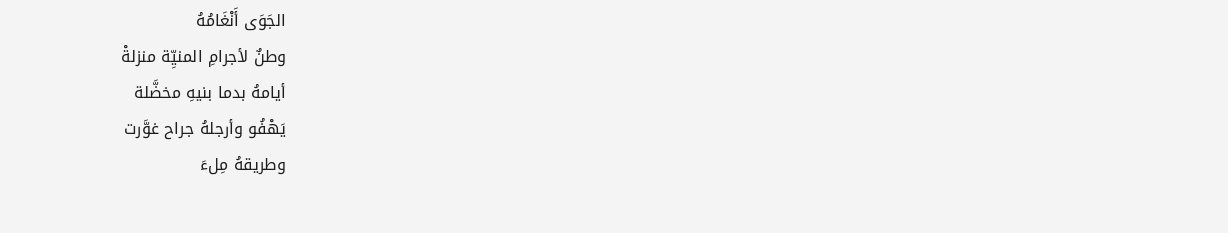الجَوَى أَنْغَامُهُ
وطنٌ لأجرامِ المنيِّة منزلةْ
أيامهُ بدما بنيهِ مخضَّلة
يَهْفُو وأرجلهُ جراح غوَّرت
وطريقهُ مِلءَ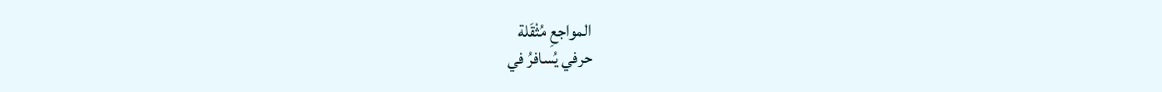المواجعِ مُثْقَلة
حرفي يُسافرُ في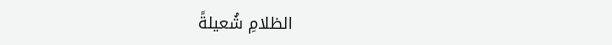الظلامِ شُعيلةً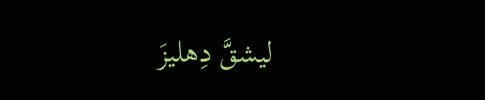ليشقَّ دِهليزَ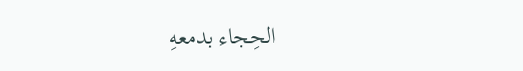الحِجاء بدمعهِ